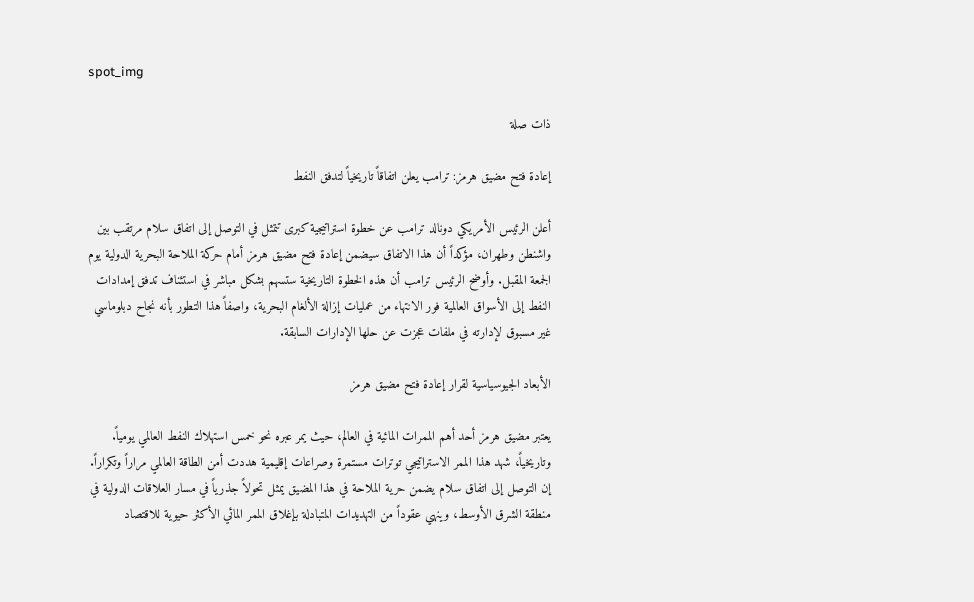spot_img

ذات صلة

إعادة فتح مضيق هرمز: ترامب يعلن اتفاقاً تاريخياً لتدفق النفط

أعلن الرئيس الأمريكي دونالد ترامب عن خطوة استراتيجية كبرى تتمثل في التوصل إلى اتفاق سلام مرتقب بين واشنطن وطهران، مؤكداً أن هذا الاتفاق سيضمن إعادة فتح مضيق هرمز أمام حركة الملاحة البحرية الدولية يوم الجمعة المقبل. وأوضح الرئيس ترامب أن هذه الخطوة التاريخية ستسهم بشكل مباشر في استئناف تدفق إمدادات النفط إلى الأسواق العالمية فور الانتهاء من عمليات إزالة الألغام البحرية، واصفاً هذا التطور بأنه نجاح دبلوماسي غير مسبوق لإدارته في ملفات عجزت عن حلها الإدارات السابقة.

الأبعاد الجيوسياسية لقرار إعادة فتح مضيق هرمز

يعتبر مضيق هرمز أحد أهم الممرات المائية في العالم، حيث يمر عبره نحو خمس استهلاك النفط العالمي يومياً. وتاريخياً، شهد هذا الممر الاستراتيجي توترات مستمرة وصراعات إقليمية هددت أمن الطاقة العالمي مراراً وتكراراً. إن التوصل إلى اتفاق سلام يضمن حرية الملاحة في هذا المضيق يمثل تحولاً جذرياً في مسار العلاقات الدولية في منطقة الشرق الأوسط، وينهي عقوداً من التهديدات المتبادلة بإغلاق الممر المائي الأكثر حيوية للاقتصاد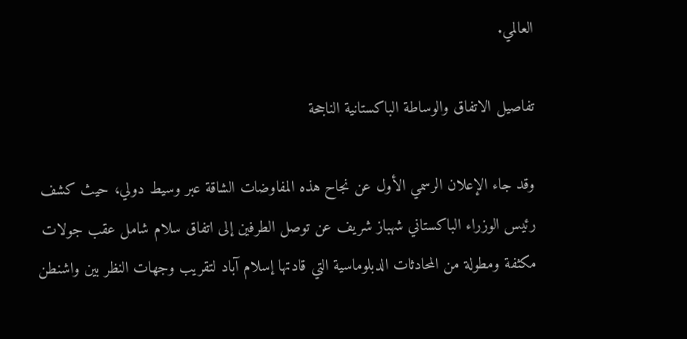العالمي.

تفاصيل الاتفاق والوساطة الباكستانية الناجحة

وقد جاء الإعلان الرسمي الأول عن نجاح هذه المفاوضات الشاقة عبر وسيط دولي، حيث كشف رئيس الوزراء الباكستاني شهباز شريف عن توصل الطرفين إلى اتفاق سلام شامل عقب جولات مكثفة ومطولة من المحادثات الدبلوماسية التي قادتها إسلام آباد لتقريب وجهات النظر بين واشنطن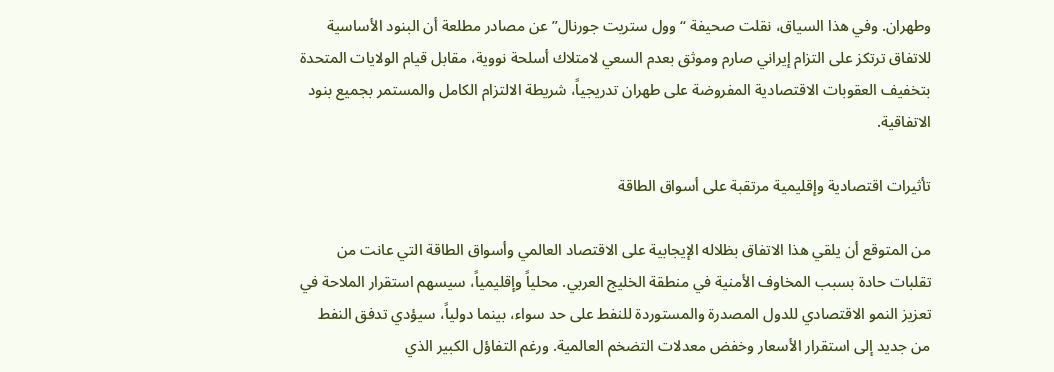وطهران. وفي هذا السياق، نقلت صحيفة “وول ستريت جورنال” عن مصادر مطلعة أن البنود الأساسية للاتفاق ترتكز على التزام إيراني صارم وموثق بعدم السعي لامتلاك أسلحة نووية، مقابل قيام الولايات المتحدة بتخفيف العقوبات الاقتصادية المفروضة على طهران تدريجياً، شريطة الالتزام الكامل والمستمر بجميع بنود الاتفاقية.

تأثيرات اقتصادية وإقليمية مرتقبة على أسواق الطاقة

من المتوقع أن يلقي هذا الاتفاق بظلاله الإيجابية على الاقتصاد العالمي وأسواق الطاقة التي عانت من تقلبات حادة بسبب المخاوف الأمنية في منطقة الخليج العربي. محلياً وإقليمياً، سيسهم استقرار الملاحة في تعزيز النمو الاقتصادي للدول المصدرة والمستوردة للنفط على حد سواء، بينما دولياً، سيؤدي تدفق النفط من جديد إلى استقرار الأسعار وخفض معدلات التضخم العالمية. ورغم التفاؤل الكبير الذي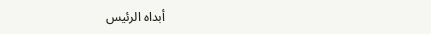أبداه الرئيس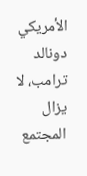الأمريكي دونالد ترامب، لا يزال المجتمع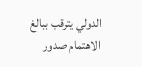الدولي يترقب ببالغ الاهتمام صدور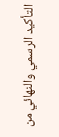التأكيد الرسمي والنهائي من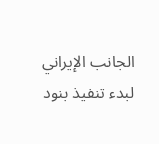الجانب الإيراني لبدء تنفيذ بنود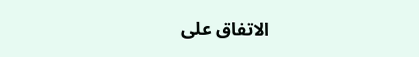الاتفاق على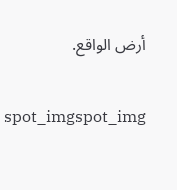أرض الواقع.

spot_imgspot_img